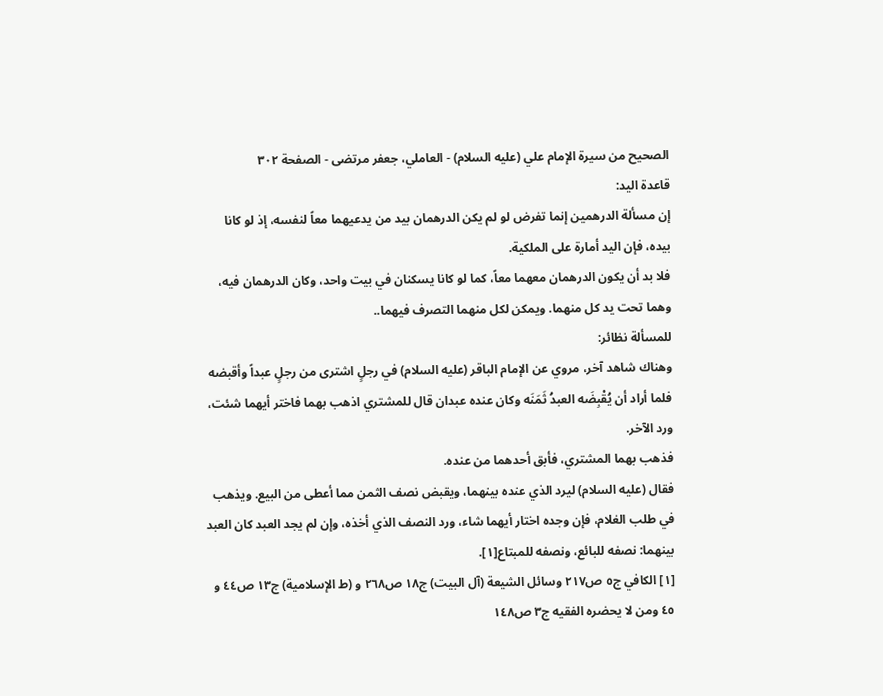الصحيح من سيرة الإمام علي (عليه السلام) - العاملي، جعفر مرتضى - الصفحة ٣٠٢
قاعدة اليد:
إن مسألة الدرهمين إنما تفرض لو لم يكن الدرهمان بيد من يدعيهما معاً لنفسه، إذ لو كانا بيده، فإن اليد أمارة على الملكية.
فلا بد أن يكون الدرهمان معهما معاً، كما لو كانا يسكنان في بيت واحد، وكان الدرهمان فيه، وهما تحت يد كل منهما. ويمكن لكل منهما التصرف فيهما..
للمسألة نظائر:
وهناك شاهد آخر، مروي عن الإمام الباقر (عليه السلام) في رجلٍ اشترى من رجلٍ عبداً وأقبضه فلما أراد أن يُقْبِضَه العبدُ ثَمَنَه وكان عنده عبدان قال للمشتري اذهب بهما فاختر أيهما شئت، ورد الآخر.
فذهب بهما المشتري، فأبق أحدهما من عنده.
فقال (عليه السلام) ليرد الذي عنده بينهما، ويقبض نصف الثمن مما أعطى من البيع. ويذهب في طلب الغلام، فإن وجده اختار أيهما شاء، ورد النصف الذي أخذه، وإن لم يجد العبد كان العبد بينهما: نصفه للبائع، ونصفه للمبتاع[١].
[١] الكافي ج٥ ص٢١٧ وسائل الشيعة (آل البيت) ج١٨ ص٢٦٨ و (ط الإسلامية) ج١٣ ص٤٤ و ٤٥ ومن لا يحضره الفقيه ج٣ ص١٤٨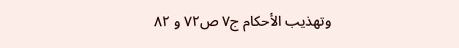وتهذيب الأحكام ج٧ ص٧٢ و ٨٢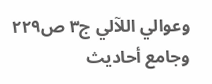وعوالي اللآلي ج٣ ص٢٢٩ وجامع أحاديث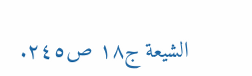الشيعة ج١٨ ص٢٤٥.